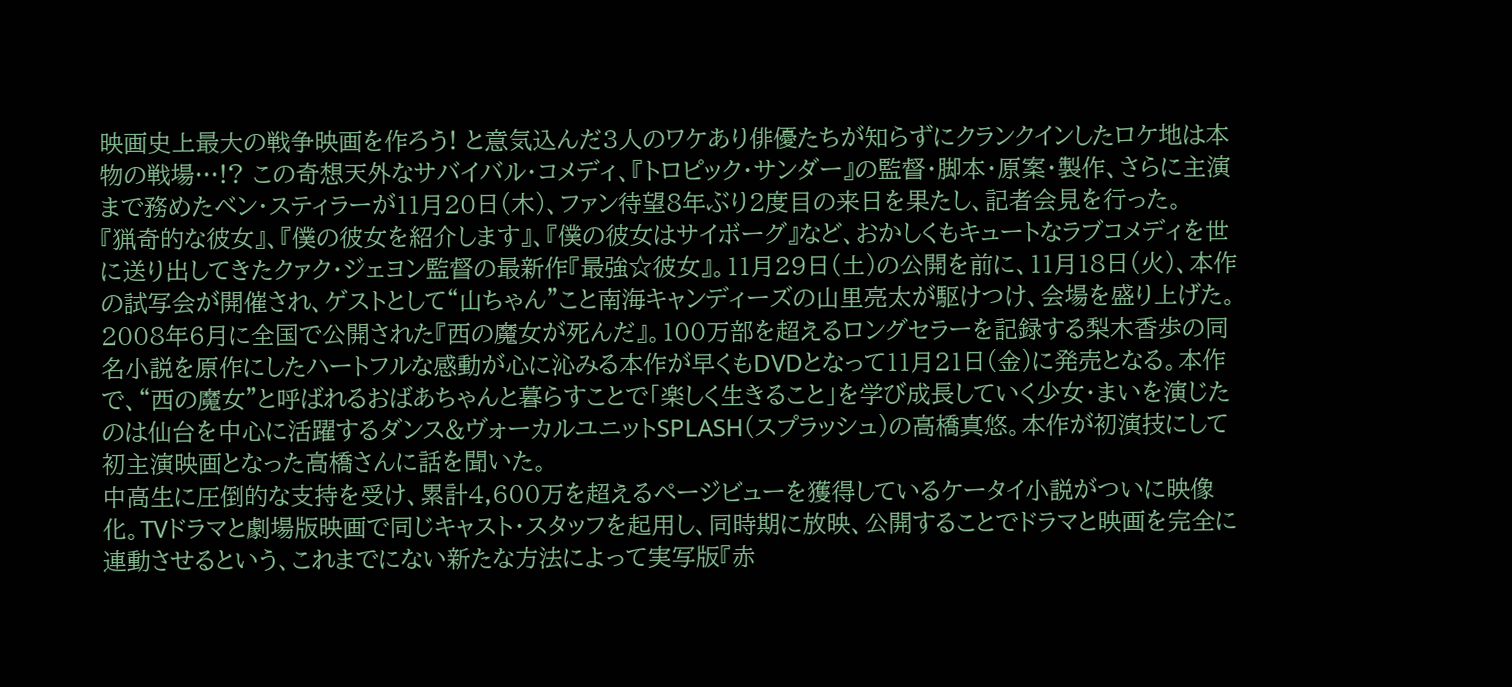映画史上最大の戦争映画を作ろう! と意気込んだ3人のワケあり俳優たちが知らずにクランクインしたロケ地は本物の戦場…!? この奇想天外なサバイバル・コメディ、『トロピック・サンダー』の監督・脚本・原案・製作、さらに主演まで務めたベン・スティラーが11月20日(木)、ファン待望8年ぶり2度目の来日を果たし、記者会見を行った。
『猟奇的な彼女』、『僕の彼女を紹介します』、『僕の彼女はサイボーグ』など、おかしくもキュートなラブコメディを世に送り出してきたクァク・ジェヨン監督の最新作『最強☆彼女』。11月29日(土)の公開を前に、11月18日(火)、本作の試写会が開催され、ゲストとして“山ちゃん”こと南海キャンディーズの山里亮太が駆けつけ、会場を盛り上げた。
2008年6月に全国で公開された『西の魔女が死んだ』。100万部を超えるロングセラーを記録する梨木香歩の同名小説を原作にしたハートフルな感動が心に沁みる本作が早くもDVDとなって11月21日(金)に発売となる。本作で、“西の魔女”と呼ばれるおばあちゃんと暮らすことで「楽しく生きること」を学び成長していく少女・まいを演じたのは仙台を中心に活躍するダンス&ヴォーカルユニットSPLASH(スプラッシュ)の高橋真悠。本作が初演技にして初主演映画となった高橋さんに話を聞いた。
中高生に圧倒的な支持を受け、累計4,600万を超えるページビューを獲得しているケータイ小説がついに映像化。TVドラマと劇場版映画で同じキャスト・スタッフを起用し、同時期に放映、公開することでドラマと映画を完全に連動させるという、これまでにない新たな方法によって実写版『赤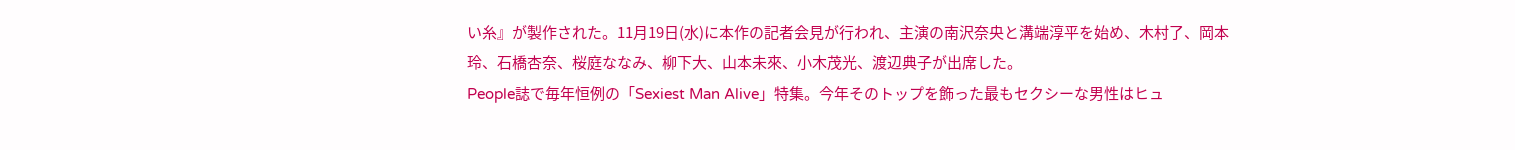い糸』が製作された。11月19日(水)に本作の記者会見が行われ、主演の南沢奈央と溝端淳平を始め、木村了、岡本玲、石橋杏奈、桜庭ななみ、柳下大、山本未來、小木茂光、渡辺典子が出席した。
People誌で毎年恒例の「Sexiest Man Alive」特集。今年そのトップを飾った最もセクシーな男性はヒュ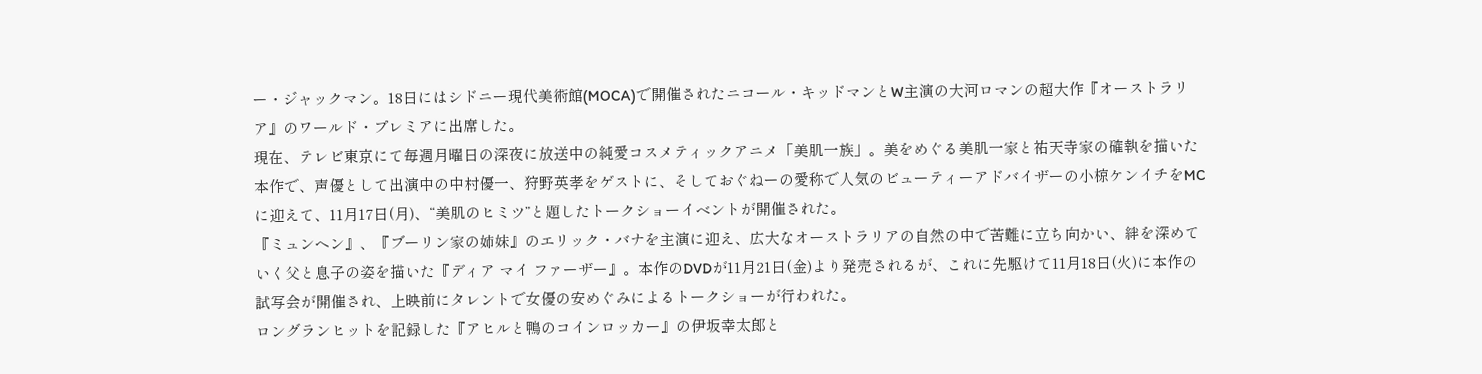ー・ジャックマン。18日にはシドニー現代美術館(MOCA)で開催されたニコール・キッドマンとW主演の大河ロマンの超大作『オーストラリア』のワールド・プレミアに出席した。
現在、テレビ東京にて毎週月曜日の深夜に放送中の純愛コスメティックアニメ「美肌一族」。美をめぐる美肌一家と祐天寺家の確執を描いた本作で、声優として出演中の中村優一、狩野英孝をゲストに、そしておぐねーの愛称で人気のビューティーアドバイザーの小椋ケンイチをMCに迎えて、11月17日(月)、“美肌のヒミツ”と題したトークショーイベントが開催された。
『ミュンヘン』、『ブーリン家の姉妹』のエリック・バナを主演に迎え、広大なオーストラリアの自然の中で苦難に立ち向かい、絆を深めていく父と息子の姿を描いた『ディア マイ ファーザー』。本作のDVDが11月21日(金)より発売されるが、これに先駆けて11月18日(火)に本作の試写会が開催され、上映前にタレントで女優の安めぐみによるトークショーが行われた。
ロングランヒットを記録した『アヒルと鴨のコインロッカー』の伊坂幸太郎と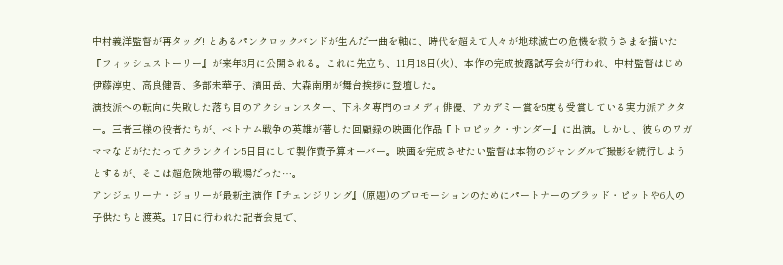中村義洋監督が再タッグ! とあるパンクロックバンドが生んだ一曲を軸に、時代を超えて人々が地球滅亡の危機を救うさまを描いた『フィッシュストーリー』が来年3月に公開される。これに先立ち、11月18日(火)、本作の完成披露試写会が行われ、中村監督はじめ伊藤淳史、高良健吾、多部未華子、濱田岳、大森南朋が舞台挨拶に登壇した。
演技派への転向に失敗した落ち目のアクションスター、下ネタ専門のコメディ俳優、アカデミー賞を5度も受賞している実力派アクター。三者三様の役者たちが、ベトナム戦争の英雄が著した回顧録の映画化作品『トロピック・サンダー』に出演。しかし、彼らのワガママなどがたたってクランクイン5日目にして製作費予算オーバー。映画を完成させたい監督は本物のジャングルで撮影を続行しようとするが、そこは超危険地帯の戦場だった…。
アンジェリーナ・ジョリーが最新主演作『チェンジリング』(原題)のプロモーションのためにパートナーのブラッド・ピットや6人の子供たちと渡英。17日に行われた記者会見で、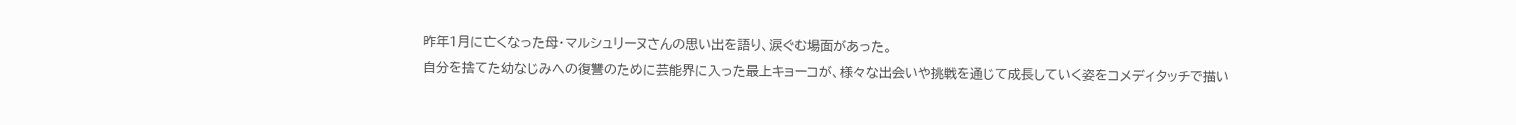昨年1月に亡くなった母・マルシュリーヌさんの思い出を語り、涙ぐむ場面があった。
自分を捨てた幼なじみへの復讐のために芸能界に入った最上キョーコが、様々な出会いや挑戦を通じて成長していく姿をコメディタッチで描い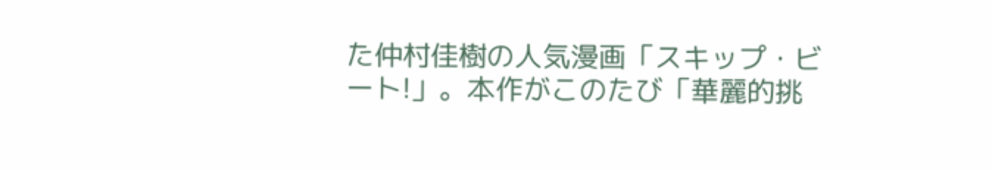た仲村佳樹の人気漫画「スキップ・ビート!」。本作がこのたび「華麗的挑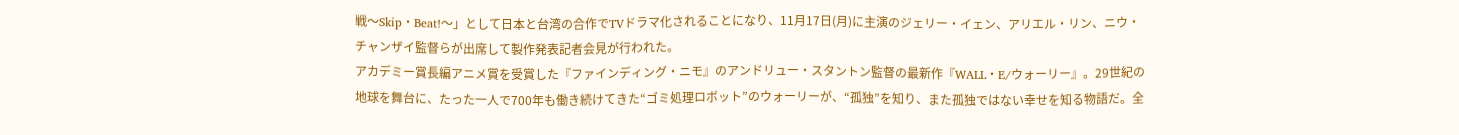戦〜Skip・Beat!〜」として日本と台湾の合作でTVドラマ化されることになり、11月17日(月)に主演のジェリー・イェン、アリエル・リン、ニウ・チャンザイ監督らが出席して製作発表記者会見が行われた。
アカデミー賞長編アニメ賞を受賞した『ファインディング・ニモ』のアンドリュー・スタントン監督の最新作『WALL・E/ウォーリー』。29世紀の地球を舞台に、たった一人で700年も働き続けてきた“ゴミ処理ロボット”のウォーリーが、“孤独”を知り、また孤独ではない幸せを知る物語だ。全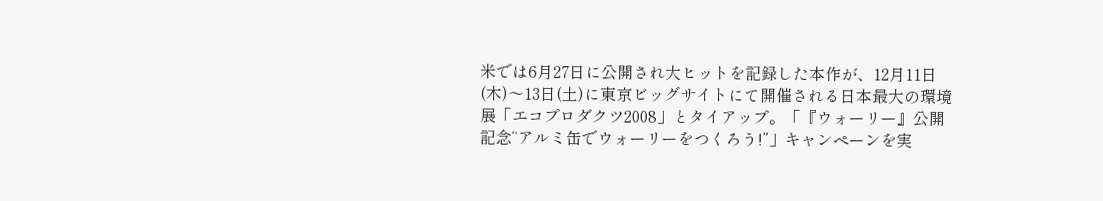米では6月27日に公開され大ヒットを記録した本作が、12月11日(木)〜13日(土)に東京ビッグサイトにて開催される日本最大の環境展「エコプロダクツ2008」とタイアップ。「『ウォーリー』公開記念“アルミ缶でウォーリーをつくろう!”」キャンペーンを実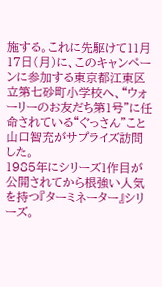施する。これに先駆けて11月17日(月)に、このキャンペーンに参加する東京都江東区立第七砂町小学校へ、“ウォーリーのお友だち第1号”に任命されている“ぐっさん”こと山口智充がサプライズ訪問した。
1985年にシリーズ1作目が公開されてから根強い人気を持つ『ターミネーター』シリーズ。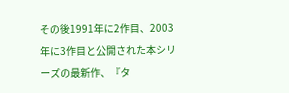その後1991年に2作目、2003年に3作目と公開された本シリーズの最新作、『タ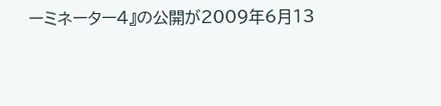ーミネーター4』の公開が2009年6月13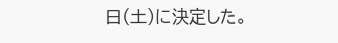日(土)に決定した。